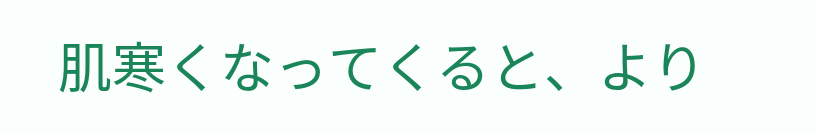肌寒くなってくると、より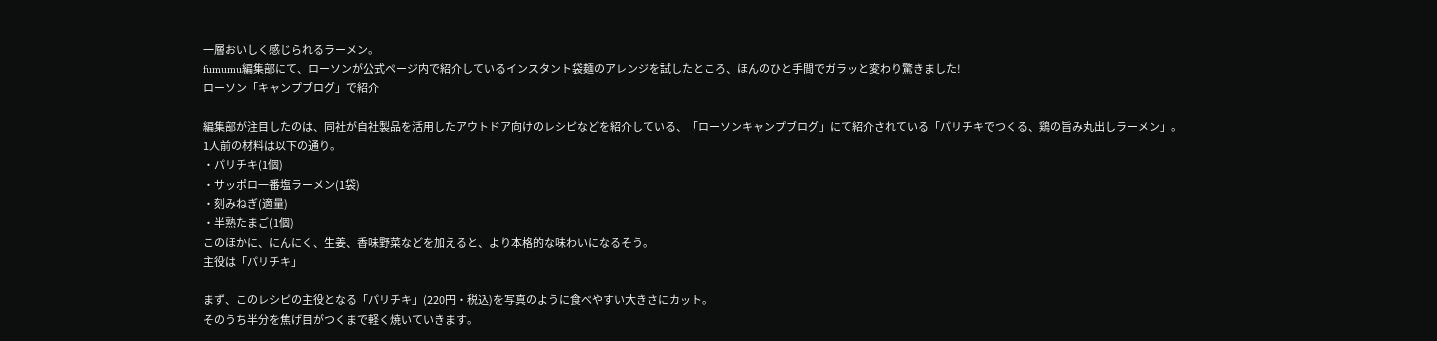一層おいしく感じられるラーメン。
fumumu編集部にて、ローソンが公式ページ内で紹介しているインスタント袋麺のアレンジを試したところ、ほんのひと手間でガラッと変わり驚きました!
ローソン「キャンプブログ」で紹介

編集部が注目したのは、同社が自社製品を活用したアウトドア向けのレシピなどを紹介している、「ローソンキャンプブログ」にて紹介されている「パリチキでつくる、鶏の旨み丸出しラーメン」。
1人前の材料は以下の通り。
・パリチキ(1個)
・サッポロ一番塩ラーメン(1袋)
・刻みねぎ(適量)
・半熟たまご(1個)
このほかに、にんにく、生姜、香味野菜などを加えると、より本格的な味わいになるそう。
主役は「パリチキ」

まず、このレシピの主役となる「パリチキ」(220円・税込)を写真のように食べやすい大きさにカット。
そのうち半分を焦げ目がつくまで軽く焼いていきます。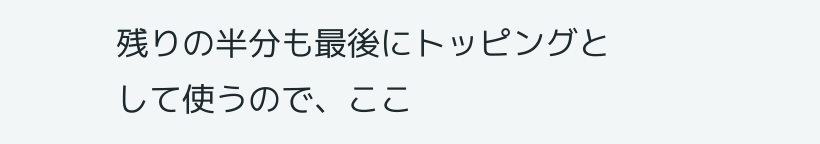残りの半分も最後にトッピングとして使うので、ここ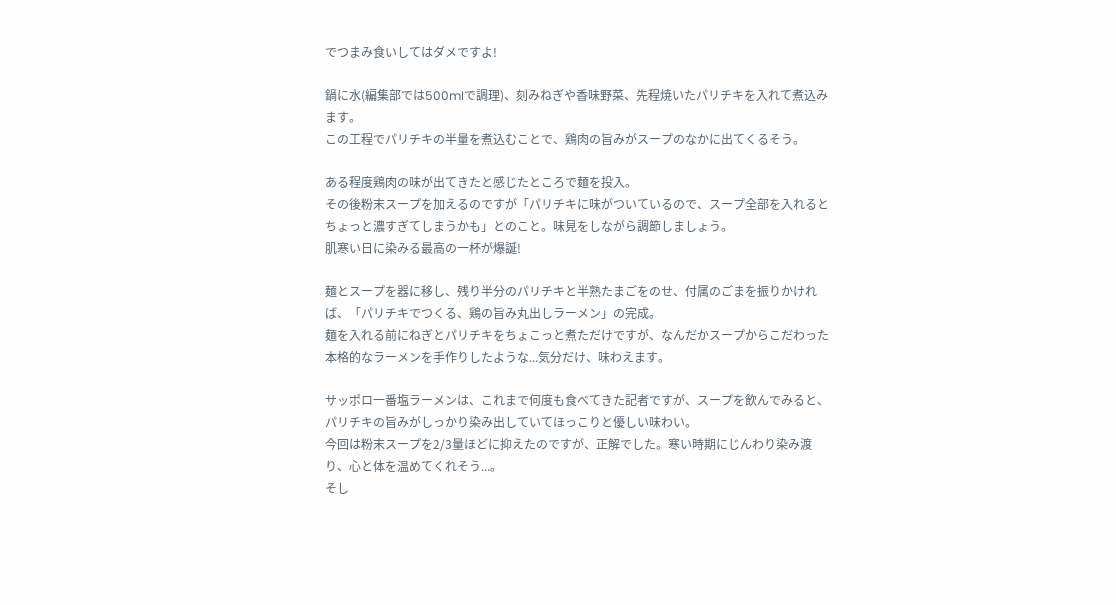でつまみ食いしてはダメですよ!

鍋に水(編集部では500mlで調理)、刻みねぎや香味野菜、先程焼いたパリチキを入れて煮込みます。
この工程でパリチキの半量を煮込むことで、鶏肉の旨みがスープのなかに出てくるそう。

ある程度鶏肉の味が出てきたと感じたところで麺を投入。
その後粉末スープを加えるのですが「パリチキに味がついているので、スープ全部を入れるとちょっと濃すぎてしまうかも」とのこと。味見をしながら調節しましょう。
肌寒い日に染みる最高の一杯が爆誕!

麺とスープを器に移し、残り半分のパリチキと半熟たまごをのせ、付属のごまを振りかければ、「パリチキでつくる、鶏の旨み丸出しラーメン」の完成。
麺を入れる前にねぎとパリチキをちょこっと煮ただけですが、なんだかスープからこだわった本格的なラーメンを手作りしたような...気分だけ、味わえます。

サッポロ一番塩ラーメンは、これまで何度も食べてきた記者ですが、スープを飲んでみると、パリチキの旨みがしっかり染み出していてほっこりと優しい味わい。
今回は粉末スープを2/3量ほどに抑えたのですが、正解でした。寒い時期にじんわり染み渡り、心と体を温めてくれそう...。
そし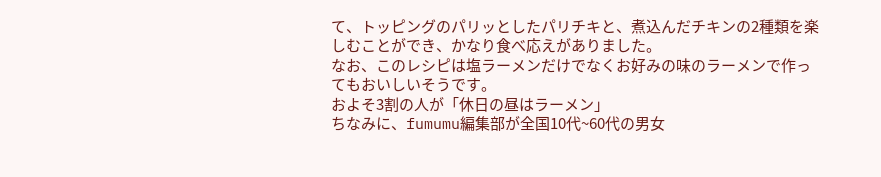て、トッピングのパリッとしたパリチキと、煮込んだチキンの2種類を楽しむことができ、かなり食べ応えがありました。
なお、このレシピは塩ラーメンだけでなくお好みの味のラーメンで作ってもおいしいそうです。
およそ3割の人が「休日の昼はラーメン」
ちなみに、fumumu編集部が全国10代~60代の男女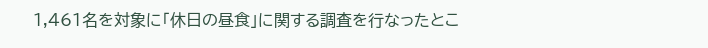1,461名を対象に「休日の昼食」に関する調査を行なったとこ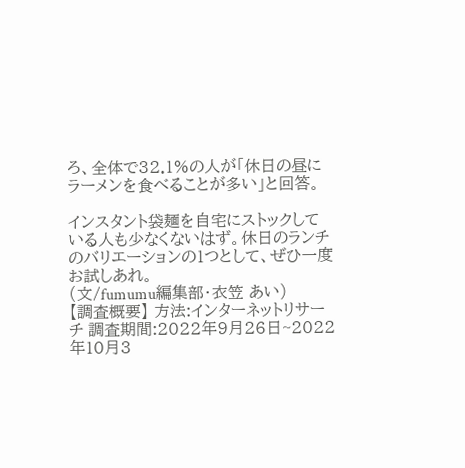ろ、全体で32.1%の人が「休日の昼にラーメンを食べることが多い」と回答。

インスタント袋麺を自宅にストックしている人も少なくないはず。休日のランチのバリエーションの1つとして、ぜひ一度お試しあれ。
(文/fumumu編集部・衣笠 あい)
【調査概要】 方法:インターネットリサーチ 調査期間:2022年9月26日~2022年10月3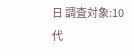日 調査対象:10代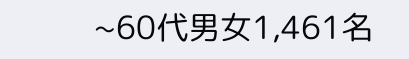~60代男女1,461名